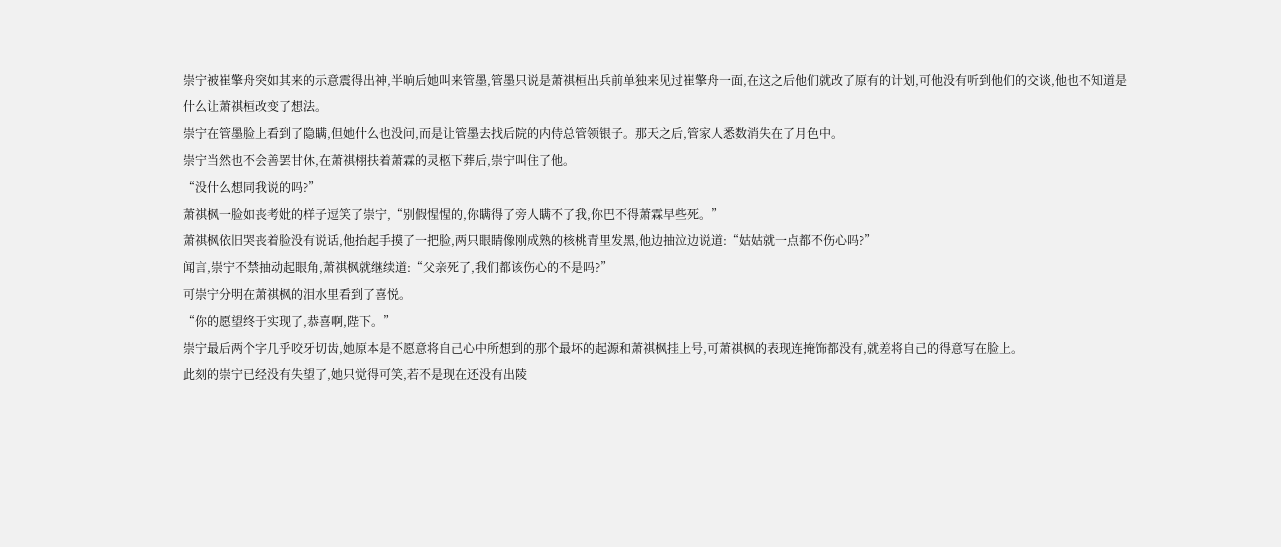崇宁被崔擎舟突如其来的示意震得出神,半晌后她叫来管墨,管墨只说是萧祺桓出兵前单独来见过崔擎舟一面,在这之后他们就改了原有的计划,可他没有听到他们的交谈,他也不知道是什么让萧祺桓改变了想法。
崇宁在管墨脸上看到了隐瞒,但她什么也没问,而是让管墨去找后院的内侍总管领银子。那天之后,管家人悉数消失在了月色中。
崇宁当然也不会善罢甘休,在萧祺栩扶着萧霖的灵柩下葬后,崇宁叫住了他。
“没什么想同我说的吗?”
萧祺枫一脸如丧考妣的样子逗笑了崇宁,“别假惺惺的,你瞒得了旁人瞒不了我,你巴不得萧霖早些死。”
萧祺枫依旧哭丧着脸没有说话,他抬起手摸了一把脸,两只眼睛像刚成熟的核桃青里发黑,他边抽泣边说道:“姑姑就一点都不伤心吗?”
闻言,崇宁不禁抽动起眼角,萧祺枫就继续道:“父亲死了,我们都该伤心的不是吗?”
可崇宁分明在萧祺枫的泪水里看到了喜悦。
“你的愿望终于实现了,恭喜啊,陛下。”
崇宁最后两个字几乎咬牙切齿,她原本是不愿意将自己心中所想到的那个最坏的起源和萧祺枫挂上号,可萧祺枫的表现连掩饰都没有,就差将自己的得意写在脸上。
此刻的崇宁已经没有失望了,她只觉得可笑,若不是现在还没有出陵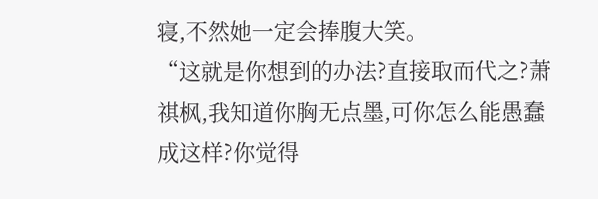寝,不然她一定会捧腹大笑。
“这就是你想到的办法?直接取而代之?萧祺枫,我知道你胸无点墨,可你怎么能愚蠢成这样?你觉得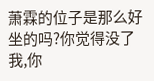萧霖的位子是那么好坐的吗?你觉得没了我,你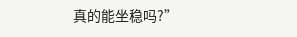真的能坐稳吗?”